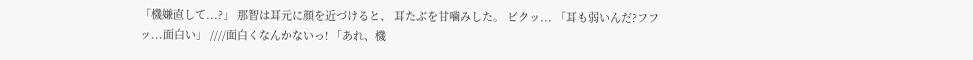「機嫌直して...?」 那智は耳元に顔を近づけると、 耳たぶを甘噛みした。 ビクッ... 「耳も弱いんだ?フフッ...面白い」 ////面白くなんかないっ! 「あれ、機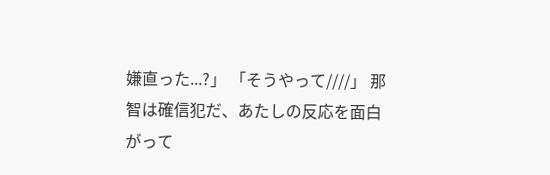嫌直った...?」 「そうやって////」 那智は確信犯だ、あたしの反応を面白がって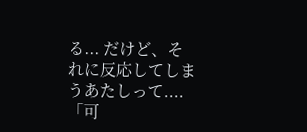る... だけど、それに反応してしまうあたしって.... 「可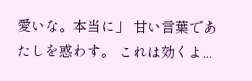愛いな。本当に」 甘い言葉であたしを惑わす。 これは効くよ...